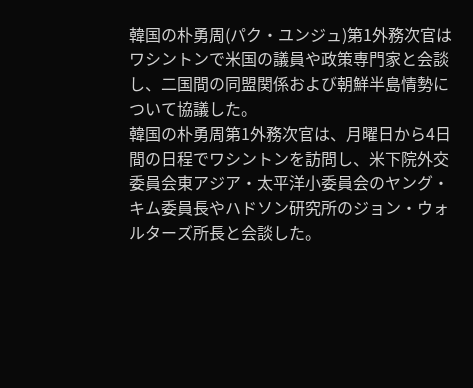韓国の朴勇周(パク・ユンジュ)第1外務次官はワシントンで米国の議員や政策専門家と会談し、二国間の同盟関係および朝鮮半島情勢について協議した。
韓国の朴勇周第1外務次官は、月曜日から4日間の日程でワシントンを訪問し、米下院外交委員会東アジア・太平洋小委員会のヤング・キム委員長やハドソン研究所のジョン・ウォルターズ所長と会談した。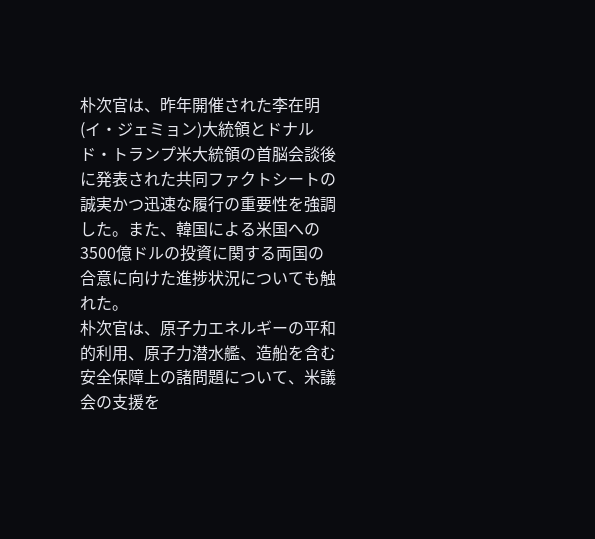朴次官は、昨年開催された李在明(イ・ジェミョン)大統領とドナルド・トランプ米大統領の首脳会談後に発表された共同ファクトシートの誠実かつ迅速な履行の重要性を強調した。また、韓国による米国への3500億ドルの投資に関する両国の合意に向けた進捗状況についても触れた。
朴次官は、原子力エネルギーの平和的利用、原子力潜水艦、造船を含む安全保障上の諸問題について、米議会の支援を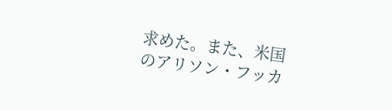求めた。また、米国のアリソン・フッカ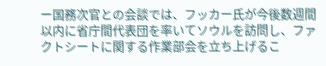ー国務次官との会談では、フッカー氏が今後数週間以内に省庁間代表団を率いてソウルを訪問し、ファクトシートに関する作業部会を立ち上げるこ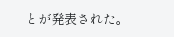とが発表された。